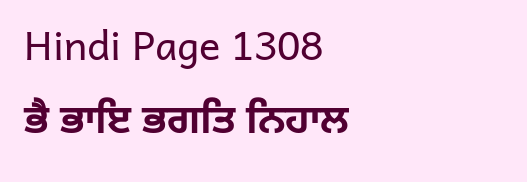Hindi Page 1308
ਭੈ ਭਾਇ ਭਗਤਿ ਨਿਹਾਲ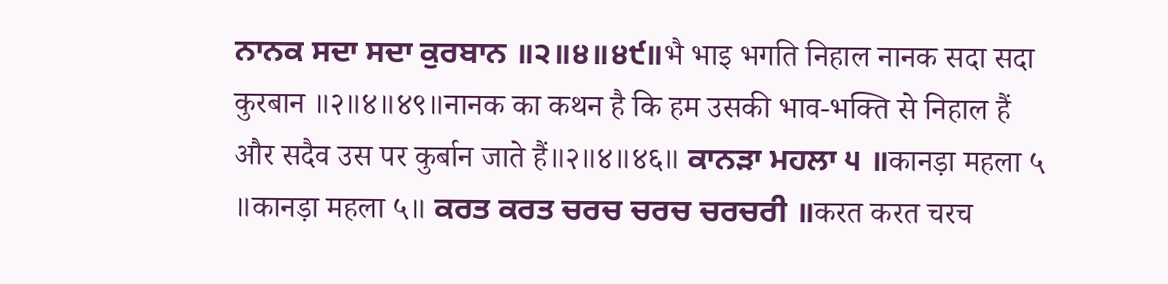ਨਾਨਕ ਸਦਾ ਸਦਾ ਕੁਰਬਾਨ ॥੨॥੪॥੪੯॥भै भाइ भगति निहाल नानक सदा सदा कुरबान ॥२॥४॥४९॥नानक का कथन है कि हम उसकी भाव-भक्ति से निहाल हैं और सदैव उस पर कुर्बान जाते हैं॥२॥४॥४६॥ ਕਾਨੜਾ ਮਹਲਾ ੫ ॥कानड़ा महला ५ ॥कानड़ा महला ५॥ ਕਰਤ ਕਰਤ ਚਰਚ ਚਰਚ ਚਰਚਰੀ ॥करत करत चरच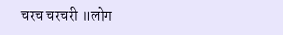चरच चरचरी ॥लोग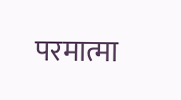परमात्मा